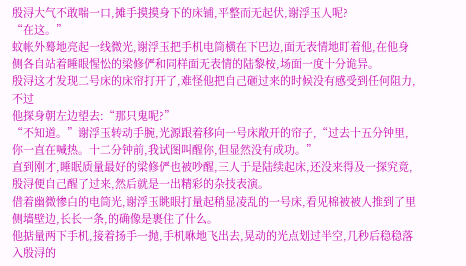殷浔大气不敢喘一口,摊手摸摸身下的床铺,平整而无起伏,谢浮玉人呢?
“在这。”
蚊帐外蓦地亮起一线微光,谢浮玉把手机电筒横在下巴边,面无表情地盯着他,在他身侧各自站着睡眼惺忪的梁修俨和同样面无表情的陆黎桉,场面一度十分诡异。
殷浔这才发现二号床的床帘打开了,难怪他把自己砸过来的时候没有感受到任何阻力,不过
他探身朝左边望去:“那只鬼呢?”
“不知道。”谢浮玉转动手腕,光源跟着移向一号床敞开的帘子,“过去十五分钟里,你一直在喊热。十二分钟前,我试图叫醒你,但显然没有成功。”
直到刚才,睡眠质量最好的梁修俨也被吵醒,三人于是陆续起床,还没来得及一探究竟,殷浔便自己醒了过来,然后就是一出精彩的杂技表演。
借着幽微惨白的电筒光,谢浮玉眺眼打量起稍显凌乱的一号床,看见棉被被人推到了里侧墙壁边,长长一条,的确像是裹住了什么。
他掂量两下手机,接着扬手一抛,手机咻地飞出去,晃动的光点划过半空,几秒后稳稳落入殷浔的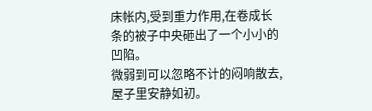床帐内,受到重力作用,在卷成长条的被子中央砸出了一个小小的凹陷。
微弱到可以忽略不计的闷响散去,屋子里安静如初。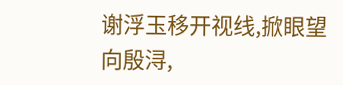谢浮玉移开视线,掀眼望向殷浔,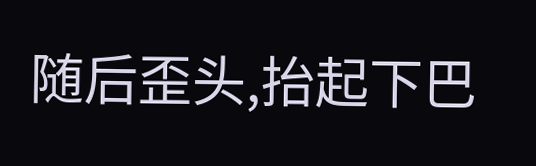随后歪头,抬起下巴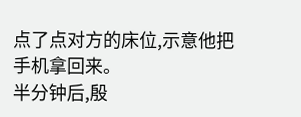点了点对方的床位,示意他把手机拿回来。
半分钟后,殷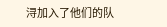浔加入了他们的队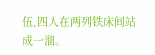伍,四人在两列铁床间站成一溜。